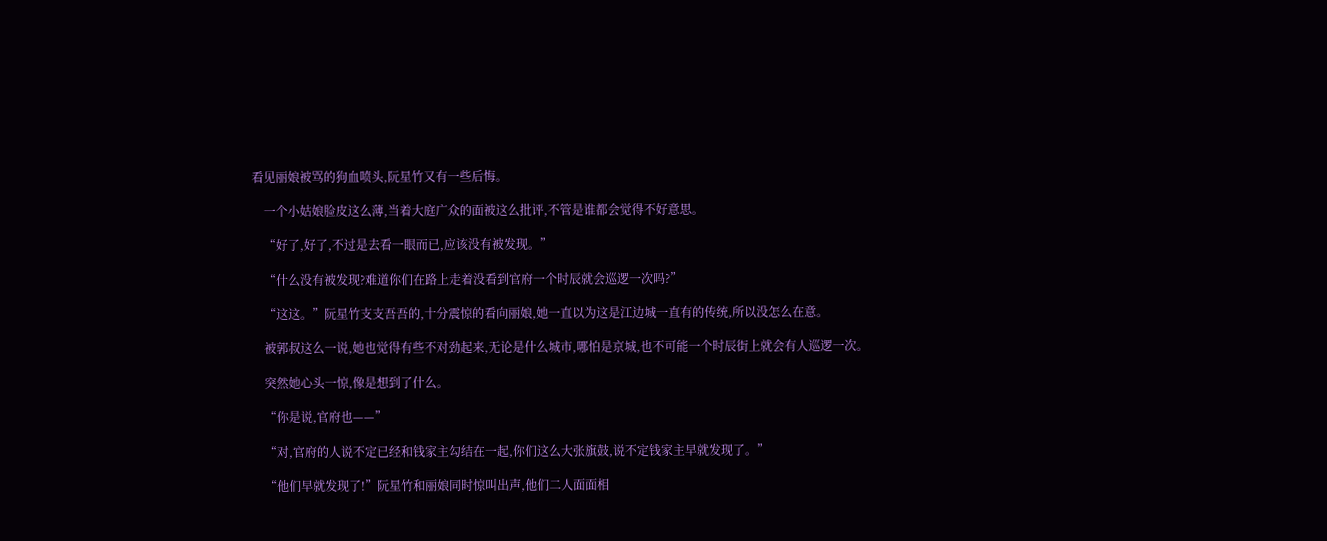看见丽娘被骂的狗血喷头,阮星竹又有一些后悔。

    一个小姑娘脸皮这么薄,当着大庭广众的面被这么批评,不管是谁都会觉得不好意思。

    “好了,好了,不过是去看一眼而已,应该没有被发现。”

    “什么没有被发现?难道你们在路上走着没看到官府一个时辰就会巡逻一次吗?”

    “这这。”阮星竹支支吾吾的,十分震惊的看向丽娘,她一直以为这是江边城一直有的传统,所以没怎么在意。

    被郭叔这么一说,她也觉得有些不对劲起来,无论是什么城市,哪怕是京城,也不可能一个时辰街上就会有人巡逻一次。

    突然她心头一惊,像是想到了什么。

    “你是说,官府也——”

    “对,官府的人说不定已经和钱家主勾结在一起,你们这么大张旗鼓,说不定钱家主早就发现了。”

    “他们早就发现了!”阮星竹和丽娘同时惊叫出声,他们二人面面相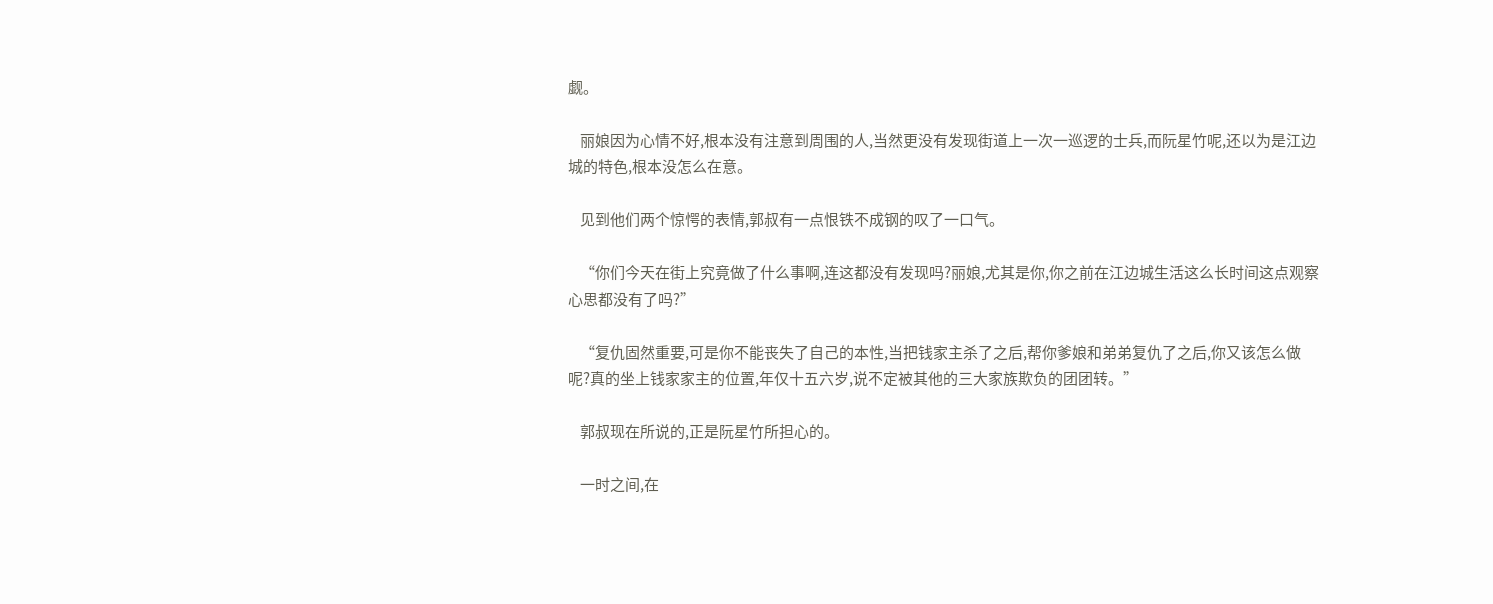觑。

    丽娘因为心情不好,根本没有注意到周围的人,当然更没有发现街道上一次一巡逻的士兵,而阮星竹呢,还以为是江边城的特色,根本没怎么在意。

    见到他们两个惊愕的表情,郭叔有一点恨铁不成钢的叹了一口气。

    “你们今天在街上究竟做了什么事啊,连这都没有发现吗?丽娘,尤其是你,你之前在江边城生活这么长时间这点观察心思都没有了吗?”

    “复仇固然重要,可是你不能丧失了自己的本性,当把钱家主杀了之后,帮你爹娘和弟弟复仇了之后,你又该怎么做呢?真的坐上钱家家主的位置,年仅十五六岁,说不定被其他的三大家族欺负的团团转。”

    郭叔现在所说的,正是阮星竹所担心的。

    一时之间,在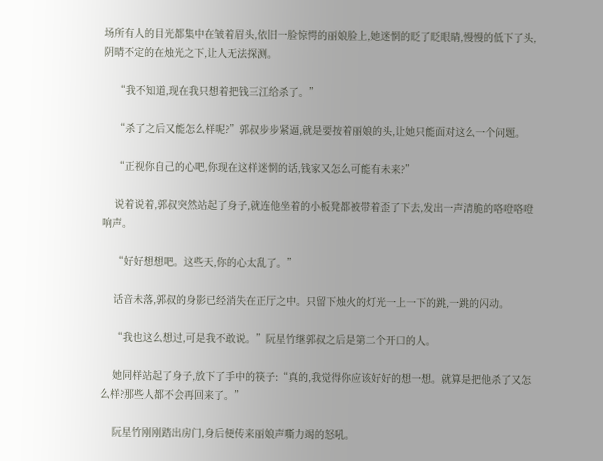场所有人的目光都集中在皱着眉头,依旧一脸惊愕的丽娘脸上,她迷惘的眨了眨眼睛,慢慢的低下了头,阴晴不定的在烛光之下,让人无法探测。

    “我不知道,现在我只想着把钱三江给杀了。”

    “杀了之后又能怎么样呢?”郭叔步步紧逼,就是要按着丽娘的头,让她只能面对这么一个问题。

    “正视你自己的心吧,你现在这样迷惘的话,钱家又怎么可能有未来?”

    说着说着,郭叔突然站起了身子,就连他坐着的小板凳都被带着歪了下去,发出一声清脆的咯噔咯噔响声。

    “好好想想吧。这些天,你的心太乱了。”

    话音未落,郭叔的身影已经消失在正厅之中。只留下烛火的灯光一上一下的跳,一跳的闪动。

    “我也这么想过,可是我不敢说。”阮星竹继郭叔之后是第二个开口的人。

    她同样站起了身子,放下了手中的筷子:“真的,我觉得你应该好好的想一想。就算是把他杀了又怎么样?那些人都不会再回来了。”

    阮星竹刚刚踏出房门,身后便传来丽娘声嘶力竭的怒吼。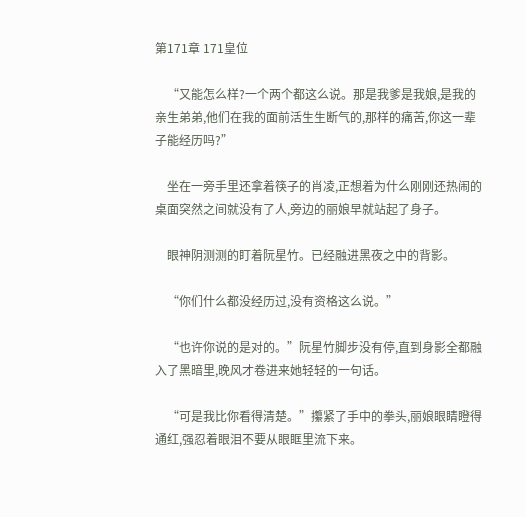第171章 171皇位

    “又能怎么样?一个两个都这么说。那是我爹是我娘,是我的亲生弟弟,他们在我的面前活生生断气的,那样的痛苦,你这一辈子能经历吗?”

    坐在一旁手里还拿着筷子的肖凌,正想着为什么刚刚还热闹的桌面突然之间就没有了人,旁边的丽娘早就站起了身子。

    眼神阴测测的盯着阮星竹。已经融进黑夜之中的背影。

    “你们什么都没经历过,没有资格这么说。”

    “也许你说的是对的。”阮星竹脚步没有停,直到身影全都融入了黑暗里,晚风才卷进来她轻轻的一句话。

    “可是我比你看得清楚。”攥紧了手中的拳头,丽娘眼睛瞪得通红,强忍着眼泪不要从眼眶里流下来。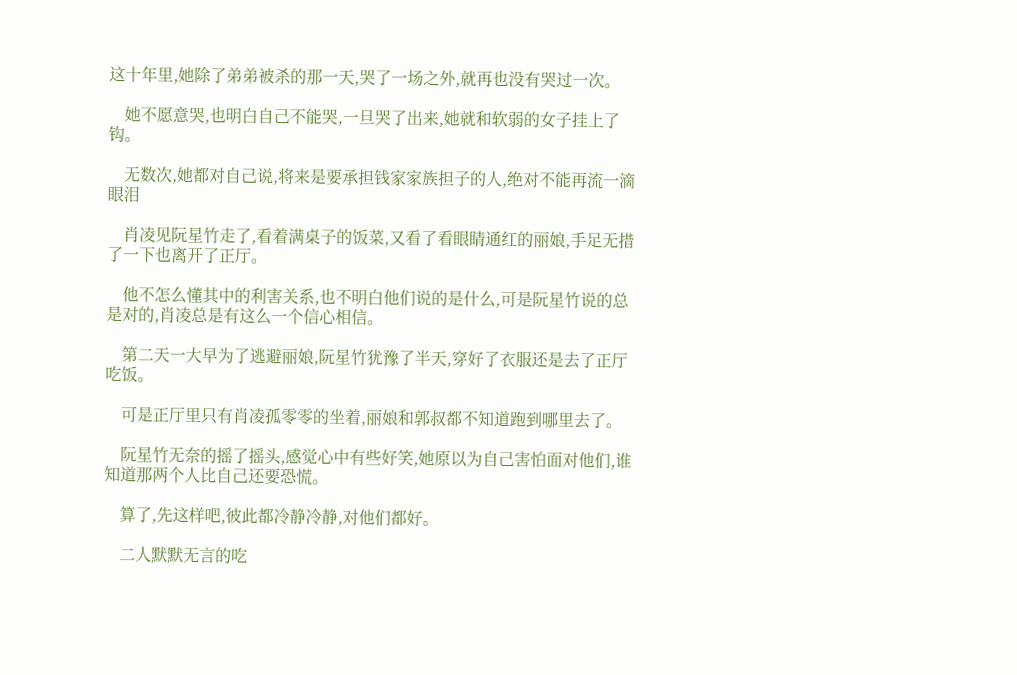这十年里,她除了弟弟被杀的那一天,哭了一场之外,就再也没有哭过一次。

    她不愿意哭,也明白自己不能哭,一旦哭了出来,她就和软弱的女子挂上了钩。

    无数次,她都对自己说,将来是要承担钱家家族担子的人,绝对不能再流一滴眼泪

    肖凌见阮星竹走了,看着满桌子的饭菜,又看了看眼睛通红的丽娘,手足无措了一下也离开了正厅。

    他不怎么懂其中的利害关系,也不明白他们说的是什么,可是阮星竹说的总是对的,肖凌总是有这么一个信心相信。

    第二天一大早为了逃避丽娘,阮星竹犹豫了半天,穿好了衣服还是去了正厅吃饭。

    可是正厅里只有肖凌孤零零的坐着,丽娘和郭叔都不知道跑到哪里去了。

    阮星竹无奈的摇了摇头,感觉心中有些好笑,她原以为自己害怕面对他们,谁知道那两个人比自己还要恐慌。

    算了,先这样吧,彼此都冷静冷静,对他们都好。

    二人默默无言的吃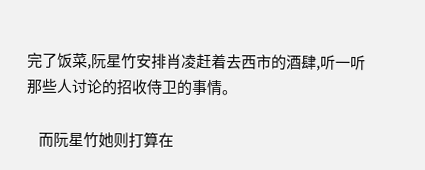完了饭菜,阮星竹安排肖凌赶着去西市的酒肆,听一听那些人讨论的招收侍卫的事情。

    而阮星竹她则打算在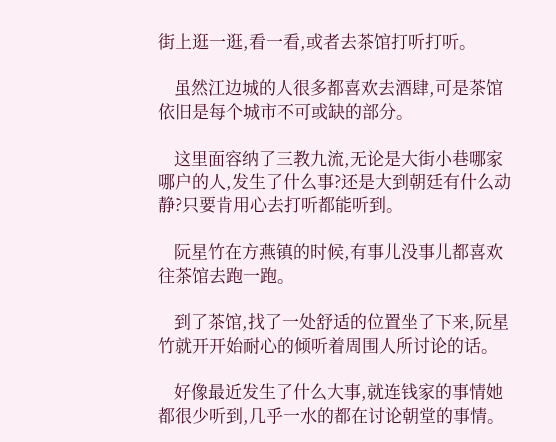街上逛一逛,看一看,或者去茶馆打听打听。

    虽然江边城的人很多都喜欢去酒肆,可是茶馆依旧是每个城市不可或缺的部分。

    这里面容纳了三教九流,无论是大街小巷哪家哪户的人,发生了什么事?还是大到朝廷有什么动静?只要肯用心去打听都能听到。

    阮星竹在方燕镇的时候,有事儿没事儿都喜欢往茶馆去跑一跑。

    到了茶馆,找了一处舒适的位置坐了下来,阮星竹就开开始耐心的倾听着周围人所讨论的话。

    好像最近发生了什么大事,就连钱家的事情她都很少听到,几乎一水的都在讨论朝堂的事情。